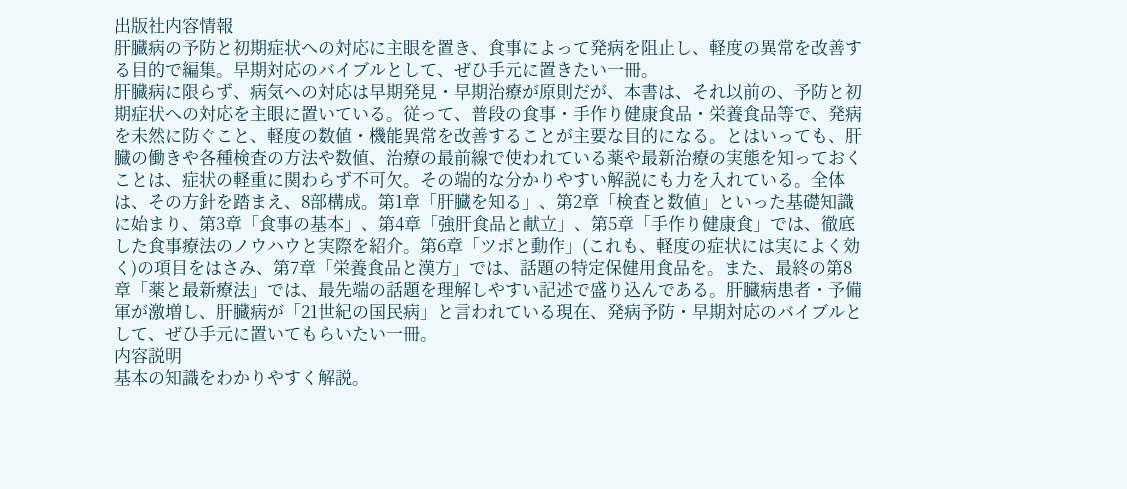出版社内容情報
肝臓病の予防と初期症状への対応に主眼を置き、食事によって発病を阻止し、軽度の異常を改善する目的で編集。早期対応のバイブルとして、ぜひ手元に置きたい一冊。
肝臓病に限らず、病気への対応は早期発見・早期治療が原則だが、本書は、それ以前の、予防と初期症状への対応を主眼に置いている。従って、普段の食事・手作り健康食品・栄養食品等で、発病を未然に防ぐこと、軽度の数値・機能異常を改善することが主要な目的になる。とはいっても、肝臓の働きや各種検査の方法や数値、治療の最前線で使われている薬や最新治療の実態を知っておくことは、症状の軽重に関わらず不可欠。その端的な分かりやすい解説にも力を入れている。全体は、その方針を踏まえ、8部構成。第1章「肝臓を知る」、第2章「検査と数値」といった基礎知識に始まり、第3章「食事の基本」、第4章「強肝食品と献立」、第5章「手作り健康食」では、徹底した食事療法のノウハウと実際を紹介。第6章「ツボと動作」(これも、軽度の症状には実によく効く)の項目をはさみ、第7章「栄養食品と漢方」では、話題の特定保健用食品を。また、最終の第8章「薬と最新療法」では、最先端の話題を理解しやすい記述で盛り込んである。肝臓病患者・予備軍が激増し、肝臓病が「21世紀の国民病」と言われている現在、発病予防・早期対応のバイブルとして、ぜひ手元に置いてもらいたい一冊。
内容説明
基本の知識をわかりやすく解説。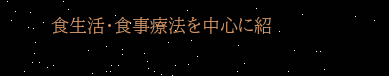食生活・食事療法を中心に紹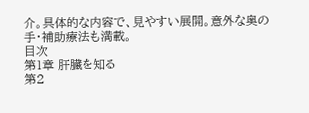介。具体的な内容で、見やすい展開。意外な奥の手・補助療法も満載。
目次
第1章 肝臓を知る
第2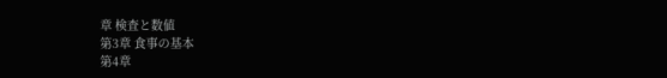章 検査と数値
第3章 食事の基本
第4章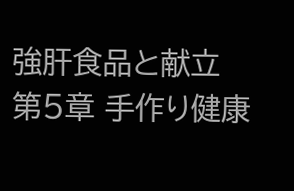強肝食品と献立
第5章 手作り健康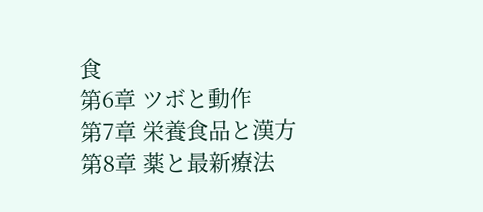食
第6章 ツボと動作
第7章 栄養食品と漢方
第8章 薬と最新療法